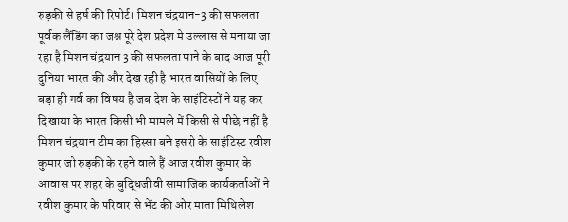रुड़की से हर्ष की रिपोर्ट। मिशन चंद्रयान-3 की सफलता पूर्वक लैंडिंग का जश्न पूरे देश प्रदेश मे उल्लास से मनाया जा रहा है मिशन चंद्रयान 3 की सफलता पाने के बाद आज पूरी दुनिया भारत की और देख रही है भारत वासियों के लिए बड़ा ही गर्व का विषय है जब देश के साइंटिस्टों ने यह कर दिखाया के भारत किसी भी मामले में किसी से पीछे नहीं है मिशन चंद्रयान टीम का हिस्सा बने इसरो के साइंटिस्ट रवीश कुमार जो रुड़की के रहने वाले हैं आज रवीश कुमार के आवास पर शहर के बुद्धिजीवी सामाजिक कार्यकर्ताओं ने रवीश कुमार के परिवार से भेंट की ओर माता मिथिलेश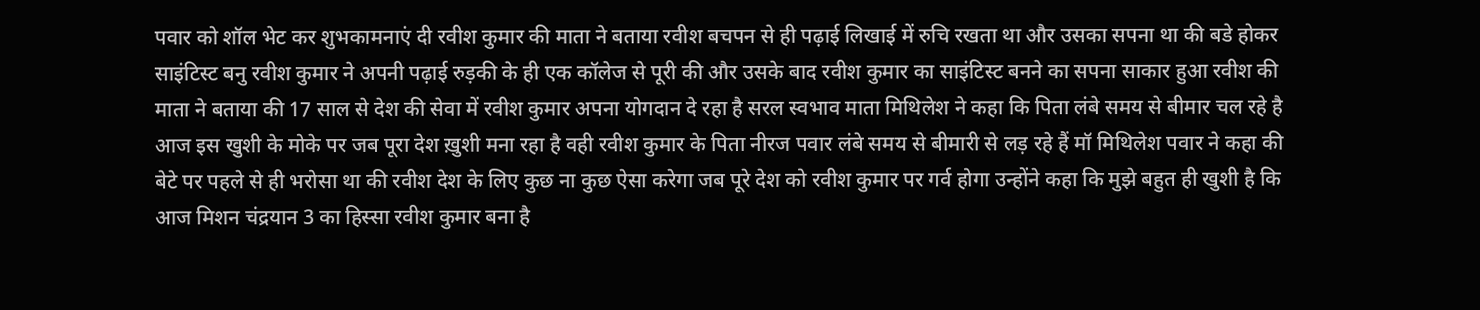पवार को शॉल भेट कर शुभकामनाएं दी रवीश कुमार की माता ने बताया रवीश बचपन से ही पढ़ाई लिखाई में रुचि रखता था और उसका सपना था की बडे होकर साइंटिस्ट बनु रवीश कुमार ने अपनी पढ़ाई रुड़की के ही एक कॉलेज से पूरी की और उसके बाद रवीश कुमार का साइंटिस्ट बनने का सपना साकार हुआ रवीश की माता ने बताया की 17 साल से देश की सेवा में रवीश कुमार अपना योगदान दे रहा है सरल स्वभाव माता मिथिलेश ने कहा कि पिता लंबे समय से बीमार चल रहे है आज इस खुशी के मोके पर जब पूरा देश ख़ुशी मना रहा है वही रवीश कुमार के पिता नीरज पवार लंबे समय से बीमारी से लड़ रहे हैं मॉ मिथिलेश पवार ने कहा की बेटे पर पहले से ही भरोसा था की रवीश देश के लिए कुछ ना कुछ ऐसा करेगा जब पूरे देश को रवीश कुमार पर गर्व होगा उन्होंने कहा कि मुझे बहुत ही खुशी है कि आज मिशन चंद्रयान 3 का हिस्सा रवीश कुमार बना है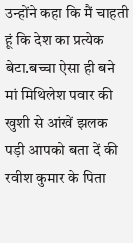उन्होंने कहा कि मैं चाहती हूं कि देश का प्रत्येक बेटा.बच्चा ऐसा ही बने मां मिथिलेश पवार की खुशी से आंखें झलक पड़ी आपको बता दें की रवीश कुमार के पिता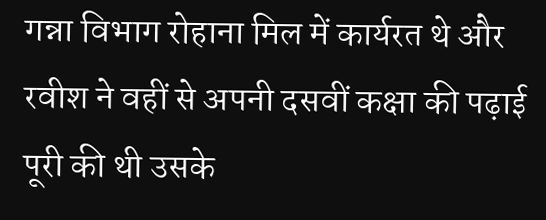गन्ना विभाग रोहाना मिल में कार्यरत थे और रवीश ने वहीं से अपनी दसवीं कक्षा की पढ़ाई पूरी की थी उसके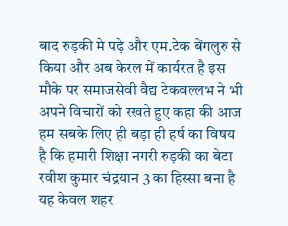बाद रुड़की मे पढ़े और एम.टेक बेंगलुरु से किया और अब केरल में कार्यरत है इस मौके पर समाजसेवी वैद्य टेकवल्लभ ने भी अपने विचारों को रखते हुए कहा की आज हम सबके लिए ही बड़ा ही हर्ष का विषय है कि हमारी शिक्षा नगरी रुड़की का बेटा रवीश कुमार चंद्रयान 3 का हिस्सा बना है यह केवल शहर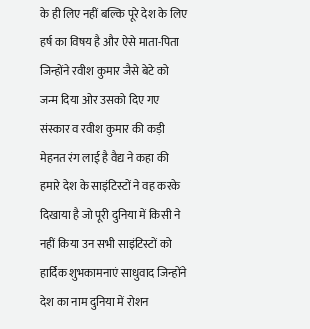के ही लिए नहीं बल्कि पूरे देश के लिए हर्ष का विषय है और ऐसे माता-पिता जिन्होंने रवीश कुमार जैसे बेटे को जन्म दिया ओर उसको दिए गए संस्कार व रवीश कुमार की कड़ी मेहनत रंग लाई है वैद्य ने कहा की हमारे देश के साइंटिस्टों ने वह करके दिखाया है जो पूरी दुनिया में किसी ने नहीं किया उन सभी साइंटिस्टों को हार्दिक शुभकामनाएं साधुवाद जिन्होंने देश का नाम दुनिया में रोशन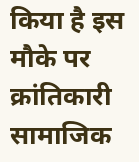किया है इस मौके पर क्रांतिकारी सामाजिक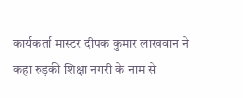कार्यकर्ता मास्टर दीपक कुमार लाखवान ने कहा रुड़की शिक्षा नगरी के नाम से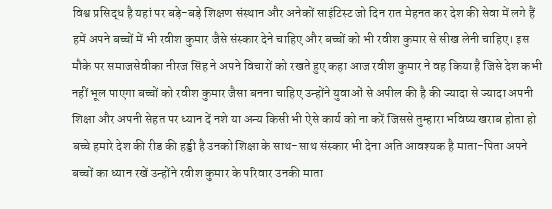विश्व प्रसिद्ध है यहां पर बड़े-बड़े शिक्षण संस्थान और अनेकों साइंटिस्ट जो दिन रात मेहनत कर देश की सेवा में लगे हैं हमें अपने बच्चों में भी रवीश कुमार जैसे संस्कार देने चाहिए और बच्चों को भी रवीश कुमार से सीख लेनी चाहिए। इस मौके पर समाजसेवीका नीरज सिंह ने अपने विचारों को रखते हुए कहा आज रवीश कुमार ने वह किया है जिसे देश कभी नहीं भूल पाएगा बच्चों को रवीश कुमार जैसा बनना चाहिए उन्होंने युवाओं से अपील की है की ज्यादा से ज्यादा अपनी शिक्षा और अपनी सेहत पर ध्यान दें नशे या अन्य किसी भी ऐसे कार्य को ना करें जिससे तुम्हारा भविष्य खराब होता हो बच्चे हमारे देश की रीड की हड्डी है उनको शिक्षा के साथ-साथ संस्कार भी देना अति आवश्यक है माता-पिता अपने बच्चों का ध्यान रखें उन्होंने रवीश कुमार के परिवार उनकी माता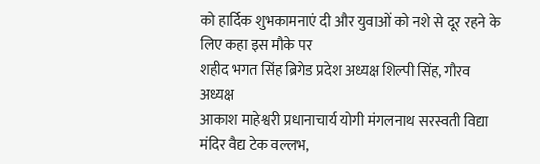को हार्दिक शुभकामनाएं दी और युवाओं को नशे से दूर रहने के लिए कहा इस मौके पर
शहीद भगत सिंह ब्रिगेड प्रदेश अध्यक्ष शिल्पी सिंह, गौरव अध्यक्ष
आकाश माहेश्वरी प्रधानाचार्य योगी मंगलनाथ सरस्वती विद्या मंदिर वैद्य टेक वल्लभ,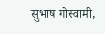सुभाष गोस्वामी,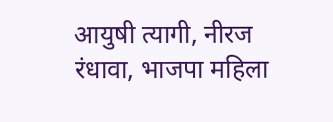आयुषी त्यागी, नीरज रंधावा, भाजपा महिला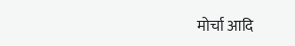मोर्चा आदि